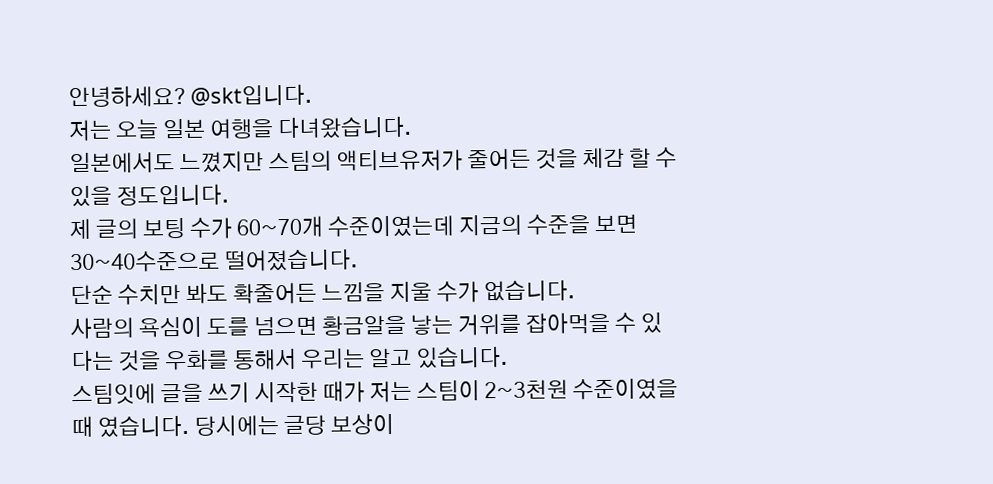안녕하세요? @skt입니다.
저는 오늘 일본 여행을 다녀왔습니다.
일본에서도 느꼈지만 스팀의 액티브유저가 줄어든 것을 체감 할 수 있을 정도입니다.
제 글의 보팅 수가 60~70개 수준이였는데 지금의 수준을 보면 30~40수준으로 떨어졌습니다.
단순 수치만 봐도 확줄어든 느낌을 지울 수가 없습니다.
사람의 욕심이 도를 넘으면 황금알을 낳는 거위를 잡아먹을 수 있다는 것을 우화를 통해서 우리는 알고 있습니다.
스팀잇에 글을 쓰기 시작한 때가 저는 스팀이 2~3천원 수준이였을 때 였습니다. 당시에는 글당 보상이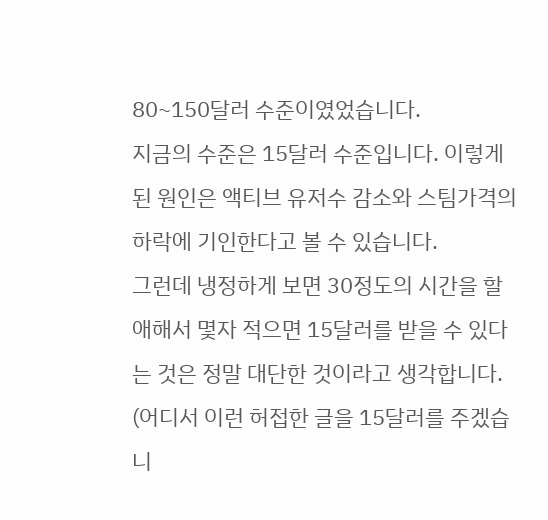80~150달러 수준이였었습니다.
지금의 수준은 15달러 수준입니다. 이렇게 된 원인은 액티브 유저수 감소와 스팀가격의 하락에 기인한다고 볼 수 있습니다.
그런데 냉정하게 보면 30정도의 시간을 할애해서 몇자 적으면 15달러를 받을 수 있다는 것은 정말 대단한 것이라고 생각합니다. (어디서 이런 허접한 글을 15달러를 주겠습니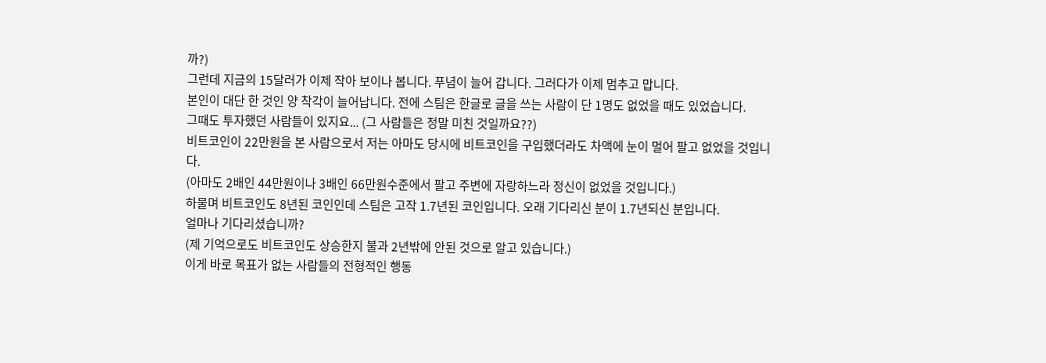까?)
그런데 지금의 15달러가 이제 작아 보이나 봅니다. 푸념이 늘어 갑니다. 그러다가 이제 멈추고 맙니다.
본인이 대단 한 것인 양 착각이 늘어납니다. 전에 스팀은 한글로 글을 쓰는 사람이 단 1명도 없었을 때도 있었습니다.
그때도 투자했던 사람들이 있지요... (그 사람들은 정말 미친 것일까요??)
비트코인이 22만원을 본 사람으로서 저는 아마도 당시에 비트코인을 구입했더라도 차액에 눈이 멀어 팔고 없었을 것입니다.
(아마도 2배인 44만원이나 3배인 66만원수준에서 팔고 주변에 자랑하느라 정신이 없었을 것입니다.)
하물며 비트코인도 8년된 코인인데 스팀은 고작 1.7년된 코인입니다. 오래 기다리신 분이 1.7년되신 분입니다.
얼마나 기다리셨습니까?
(제 기억으로도 비트코인도 상승한지 불과 2년밖에 안된 것으로 알고 있습니다.)
이게 바로 목표가 없는 사람들의 전형적인 행동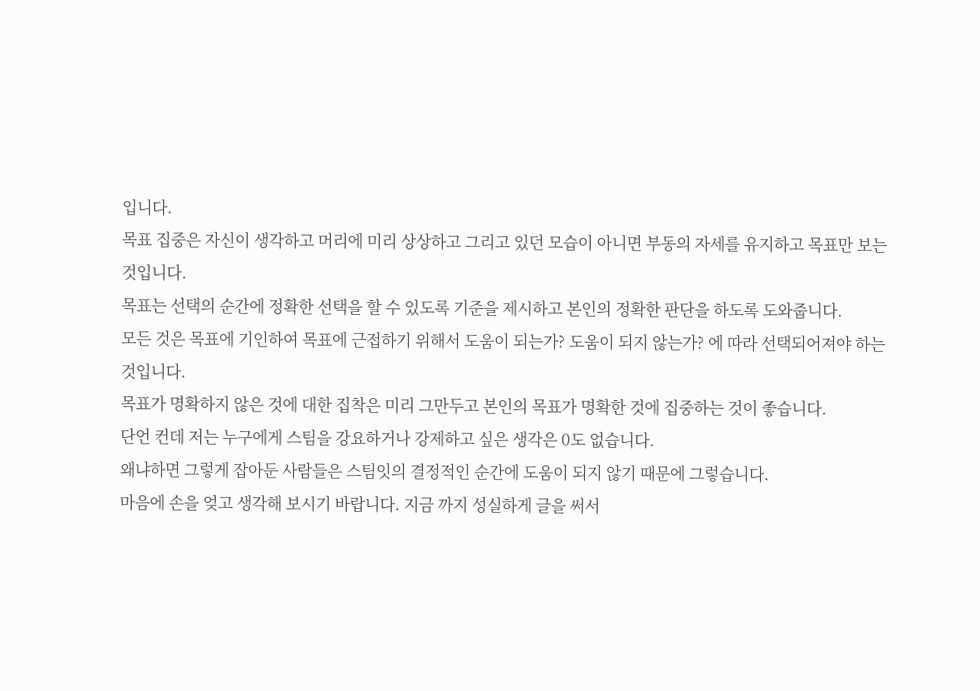입니다.
목표 집중은 자신이 생각하고 머리에 미리 상상하고 그리고 있던 모습이 아니면 부동의 자세를 유지하고 목표만 보는 것입니다.
목표는 선택의 순간에 정확한 선택을 할 수 있도록 기준을 제시하고 본인의 정확한 판단을 하도록 도와줍니다.
모든 것은 목표에 기인하여 목표에 근접하기 위해서 도움이 되는가? 도움이 되지 않는가? 에 따라 선택되어져야 하는 것입니다.
목표가 명확하지 않은 것에 대한 집착은 미리 그만두고 본인의 목표가 명확한 것에 집중하는 것이 좋습니다.
단언 컨데 저는 누구에게 스팀을 강요하거나 강제하고 싶은 생각은 0도 없습니다.
왜냐하면 그렇게 잡아둔 사람들은 스팀잇의 결정적인 순간에 도움이 되지 않기 때문에 그렇습니다.
마음에 손을 엊고 생각해 보시기 바랍니다. 지금 까지 성실하게 글을 써서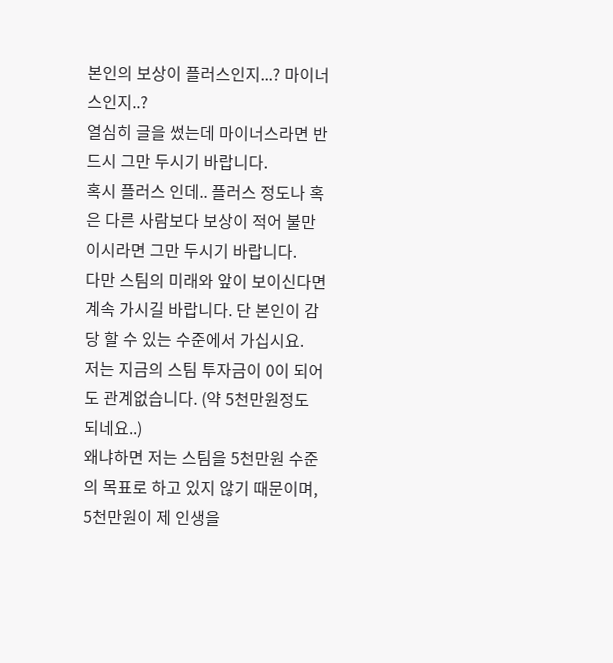본인의 보상이 플러스인지...? 마이너스인지..?
열심히 글을 썼는데 마이너스라면 반드시 그만 두시기 바랍니다.
혹시 플러스 인데.. 플러스 정도나 혹은 다른 사람보다 보상이 적어 불만이시라면 그만 두시기 바랍니다.
다만 스팀의 미래와 앞이 보이신다면 계속 가시길 바랍니다. 단 본인이 감당 할 수 있는 수준에서 가십시요.
저는 지금의 스팀 투자금이 0이 되어도 관계없습니다. (약 5천만원정도 되네요..)
왜냐하면 저는 스팀을 5천만원 수준의 목표로 하고 있지 않기 때문이며, 5천만원이 제 인생을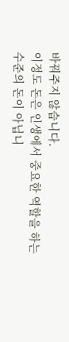바꿔주지 않습니다.
이정도 돈은 인생에서 중요한 역할을 하는 수준의 돈이 아닙니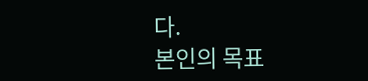다.
본인의 목표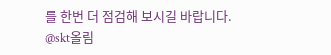를 한번 더 점검해 보시길 바랍니다.
@skt올림